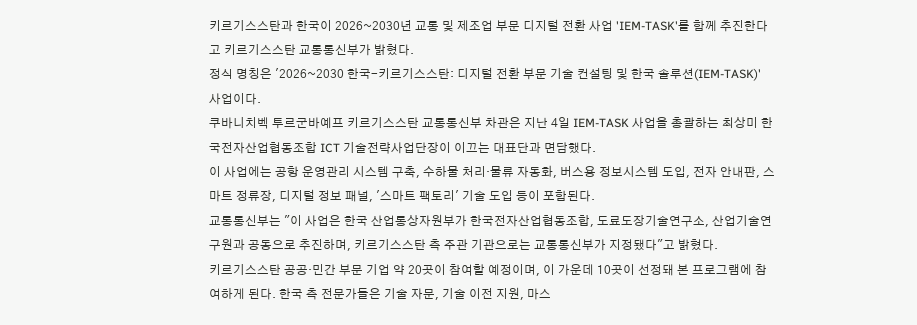키르기스스탄과 한국이 2026~2030년 교통 및 제조업 부문 디지털 전환 사업 'IEM-TASK'를 함께 추진한다고 키르기스스탄 교통통신부가 밝혔다.
정식 명칭은 '2026~2030 한국-키르기스스탄: 디지털 전환 부문 기술 컨설팅 및 한국 솔루션(IEM-TASK)' 사업이다.
쿠바니치벡 투르군바예프 키르기스스탄 교통통신부 차관은 지난 4일 IEM-TASK 사업을 총괄하는 최상미 한국전자산업협동조합 ICT 기술전략사업단장이 이끄는 대표단과 면담했다.
이 사업에는 공항 운영관리 시스템 구축, 수하물 처리·물류 자동화, 버스용 정보시스템 도입, 전자 안내판, 스마트 정류장, 디지털 정보 패널, '스마트 팩토리' 기술 도입 등이 포함된다.
교통통신부는 "이 사업은 한국 산업통상자원부가 한국전자산업협동조합, 도료도장기술연구소, 산업기술연구원과 공동으로 추진하며, 키르기스스탄 측 주관 기관으로는 교통통신부가 지정됐다"고 밝혔다.
키르기스스탄 공공·민간 부문 기업 약 20곳이 참여할 예정이며, 이 가운데 10곳이 선정돼 본 프로그램에 참여하게 된다. 한국 측 전문가들은 기술 자문, 기술 이전 지원, 마스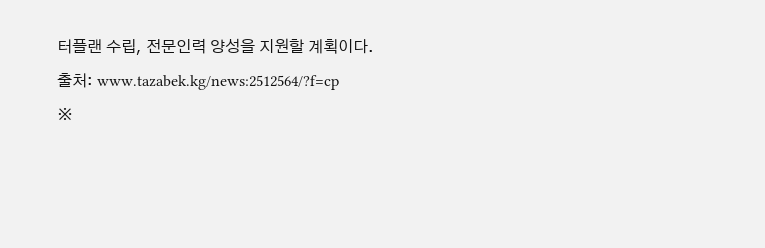터플랜 수립, 전문인력 양성을 지원할 계획이다.
출처: www.tazabek.kg/news:2512564/?f=cp
※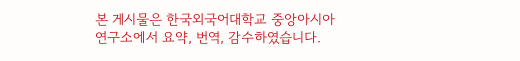본 게시물은 한국외국어대학교 중앙아시아연구소에서 요약, 번역, 감수하였습니다.